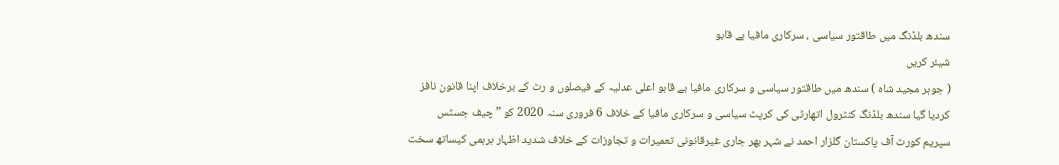سندھ بلڈنگ میں طاقتور سیاسی ، سرکاری مافیا بے قابو
شیئر کریں
( جوہر مجید شاہ ) سندھ میں طاقتور سیاسی و سرکاری مافیا بے قابو اعلی عدلیہ کے فیصلوں و رٹ کے برخلاف اپنا قانون نافز کردیا گیا سندھ بلڈنگ کنٹرول اتھارٹی کی کرپٹ سیاسی و سرکاری مافیا کے خلاف 6 فروری سنہ 2020 کو ” چیف جسٹس سپریم کورٹ آف پاکستان گلزار احمد نے شہر بھر جاری غیرقانونی تعمیرات و تجاوزات کے خلاف شدید اظہار برہمی کیساتھ سخت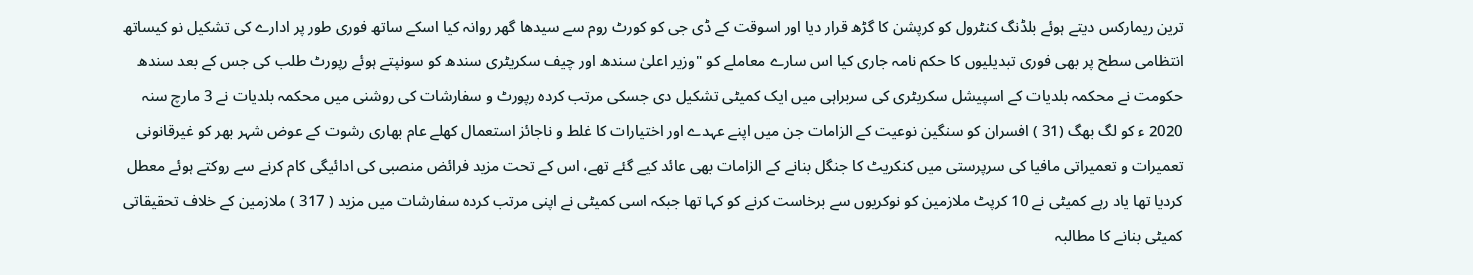ترین ریمارکس دیتے ہوئے بلڈنگ کنٹرول کو کرپشن کا گڑھ قرار دیا اور اسوقت کے ڈی جی کو کورٹ روم سے سیدھا گھر روانہ کیا اسکے ساتھ فوری طور پر ادارے کی تشکیل نو کیساتھ انتظامی سطح پر بھی فوری تبدیلیوں کا حکم نامہ جاری کیا اس سارے معاملے کو "وزیر اعلیٰ سندھ اور چیف سکریٹری سندھ کو سونپتے ہوئے رپورٹ طلب کی جس کے بعد سندھ حکومت نے محکمہ بلدیات کے اسپیشل سکریٹری کی سربراہی میں ایک کمیٹی تشکیل دی جسکی مرتب کردہ رپورٹ و سفارشات کی روشنی میں محکمہ بلدیات نے 3 مارچ سنہ 2020 ء کو لگ بھگ (31 ) افسران کو سنگین نوعیت کے الزامات جن میں اپنے عہدے اور اختیارات کا غلط و ناجائز استعمال کھلے عام بھاری رشوت کے عوض شہر بھر کو غیرقانونی تعمیرات و تعمیراتی مافیا کی سرپرستی میں کنکریٹ کا جنگل بنانے کے الزامات بھی عائد کیے گئے تھے، اس کے تحت مزید فرائض منصبی کی ادائیگی کام کرنے سے روکتے ہوئے معطل کردیا تھا یاد رہے کمیٹی نے 10 کرپٹ ملازمین کو نوکریوں سے برخاست کرنے کو کہا تھا جبکہ اسی کمیٹی نے اپنی مرتب کردہ سفارشات میں مزید ( 317 ) ملازمین کے خلاف تحقیقاتی کمیٹی بنانے کا مطالبہ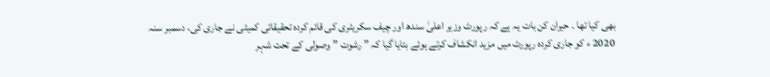بھی کیا تھا ۔ حیران کن بات یہ ہے کہ رپورٹ وزیر اعلیٰ سندھ اور چیف سکریٹری کی قائم کردہ تحقیقاتی کمیٹی نے جاری کی، دسمبر سنہ 2020 ء کو جاری کردہ رپورٹ میں مزید انکشاف کرتے ہوئے بتایا گیا کہ ” رشوت ” وصولی کے تحت شہر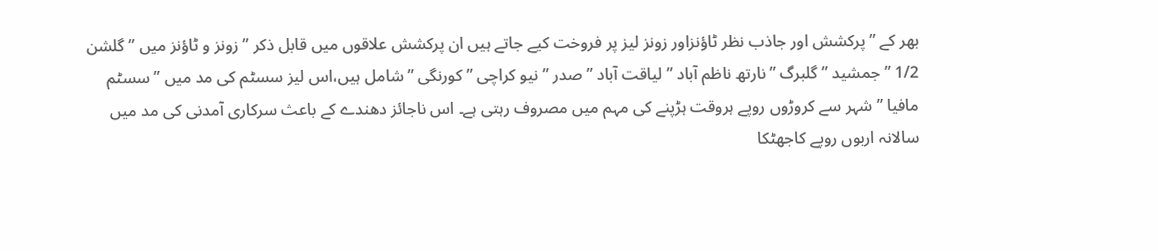بھر کے ” پرکشش اور جاذب نظر ٹاؤنزاور زونز لیز پر فروخت کیے جاتے ہیں ان پرکشش علاقوں میں قابل ذکر ” زونز و ٹاؤنز میں ” گلشن 1/2 ” جمشید ” گلبرگ ” نارتھ ناظم آباد ” لیاقت آباد ” صدر ” نیو کراچی ” کورنگی ” شامل ہیں،اس لیز سسٹم کی مد میں ” سسٹم مافیا ” شہر سے کروڑوں روپے ہروقت ہڑپنے کی مہم میں مصروف رہتی ہے۔ اس ناجائز دھندے کے باعث سرکاری آمدنی کی مد میں سالانہ اربوں روپے کاجھٹکا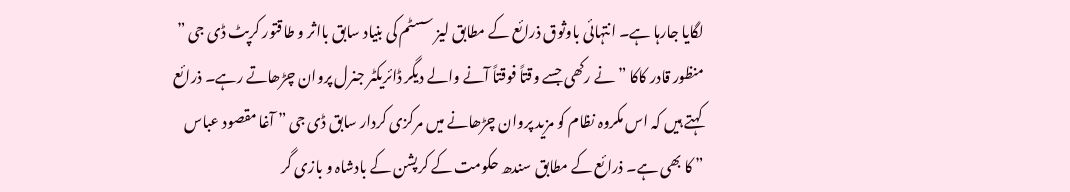لگایا جارہا ہے۔ انتہائی باوثوق ذرائع کے مطابق لیز سسٹم کی بنیاد سابق بااثر و طاقتور کرپٹ ڈی جی ” منظور قادر کاکا ” نے رکھی جسے وقتاً فوقتاً آنے والے دیگر ڈائریکٹر جنرل پروان چڑھاتے رہے۔ ذرائع کہتے ہیں کہ اس مکروہ نظام کو مزید پروان چڑھانے میں مرکزی کردار سابق ڈی جی ” آغا مقصود عباس ” کا بھی ہے۔ ذرائع کے مطابق سندھ حکومت کے کرپشن کے بادشاہ و بازی گر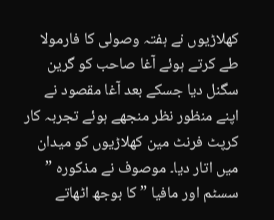کھلاڑیوں نے ہفتہ وصولی کا فارمولا طے کرتے ہوئے آغا صاحب کو گرین سگنل دیا جسکے بعد آغا مقصود نے اپنے منظور نظر منجھے ہوئے تجربہ کار کرپٹ فرنٹ مین کھلاڑیوں کو میدان میں اتار دیا۔ موصوف نے مذکورہ ” سسٹم اور مافیا ” کا بوجھ اٹھاتے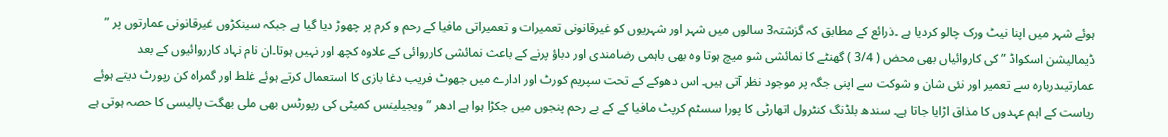ہوئے شہر میں اپنا نیٹ ورک چالو کردیا ہے ۔ذرائع کے مطابق کہ گزشتہ3 سالوں میں شہر اور شہریوں کو غیرقانونی تعمیرات و تعمیراتی مافیا کے رحم و کرم پر چھوڑ دیا گیا ہے جبکہ سینکڑوں غیرقانونی عمارتوں پر ” ڈیمالیشن اسکواڈ ” کی کاروائیاں بھی محض ( 3/4 ) گھنٹے کا نمائشی شو میچ ہوتا وہ بھی باہمی رضامندی اور دباؤ پرنے کے باعث نمائشی کارروائی کے علاوہ کچھ اور نہیں ہوتا۔ان نام نہاد کارروائیوں کے بعد عمارتیںدربارہ سے تعمیر اور نئی شان و شوکت سے اپنی جگہ پر موجود نظر آتی ہیں۔ اس دھوکے کے تحت سپریم کورٹ اور ادارے میں جھوٹ فریب دغا بازی کا استعمال کرتے ہوئے غلط اور گمراہ کن رپورٹ دیتے ہوئے ریاست کے اہم عہدوں کا مذاق اڑایا جاتا ہے۔ سندھ بلڈنگ کنٹرول اتھارٹی کا پورا سسٹم کرپٹ مافیا کے کے بے رحم پنجوں میں جکڑا ہوا ہے ادھر ” ویجیلینس کمیٹی کی رپورٹس بھی ملی بھگت پالیسی کا حصہ ہوتی ہے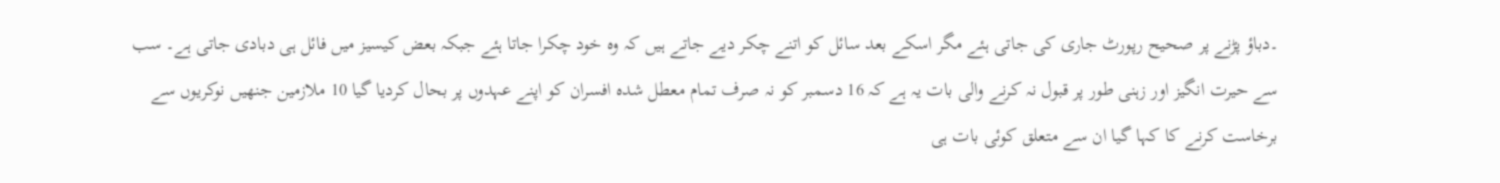۔دباؤ پڑنے پر صحیح رپورٹ جاری کی جاتی ہئے مگر اسکے بعد سائل کو اتنے چکر دیے جاتے ہیں کہ وہ خود چکرا جاتا ہئے جبکہ بعض کیسیز میں فائل ہی دبادی جاتی ہے۔ سب سے حیرت انگیز اور زہنی طور پر قبول نہ کرنے والی بات یہ ہے کہ 16 دسمبر کو نہ صرف تمام معطل شدہ افسران کو اپنے عہدوں پر بحال کردیا گیا 10 ملازمین جنھیں نوکریوں سے برخاست کرنے کا کہا گیا ان سے متعلق کوئی بات ہی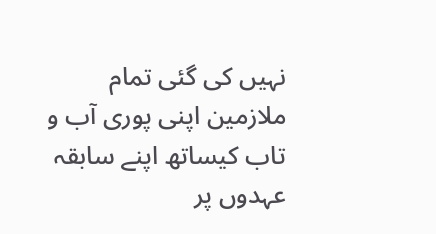نہیں کی گئی تمام ملازمین اپنی پوری آب و تاب کیساتھ اپنے سابقہ عہدوں پر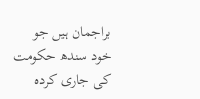براجمان ہیں جو خود سندھ حکومت کی جاری کردہ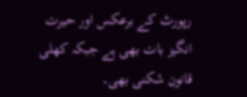رپورٹ کے برعکس اور حیرت انگیز بات بھی ہے جبکہ کھلی قانون شکنی بھی۔